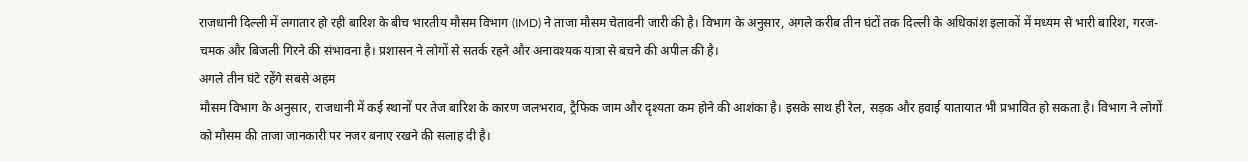राजधानी दिल्ली में लगातार हो रही बारिश के बीच भारतीय मौसम विभाग (IMD) ने ताजा मौसम चेतावनी जारी की है। विभाग के अनुसार, अगले करीब तीन घंटों तक दिल्ली के अधिकांश इलाकों में मध्यम से भारी बारिश, गरज-चमक और बिजली गिरने की संभावना है। प्रशासन ने लोगों से सतर्क रहने और अनावश्यक यात्रा से बचने की अपील की है।
अगले तीन घंटे रहेंगे सबसे अहम
मौसम विभाग के अनुसार, राजधानी में कई स्थानों पर तेज बारिश के कारण जलभराव, ट्रैफिक जाम और दृश्यता कम होने की आशंका है। इसके साथ ही रेल, सड़क और हवाई यातायात भी प्रभावित हो सकता है। विभाग ने लोगों को मौसम की ताजा जानकारी पर नजर बनाए रखने की सलाह दी है।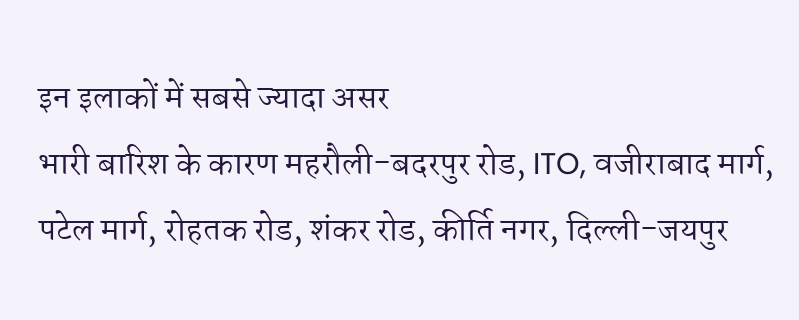इन इलाकों में सबसे ज्यादा असर
भारी बारिश के कारण महरौली-बदरपुर रोड, ITO, वजीराबाद मार्ग, पटेल मार्ग, रोहतक रोड, शंकर रोड, कीर्ति नगर, दिल्ली-जयपुर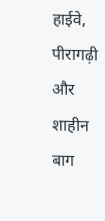हाईवे, पीरागढ़ी और शाहीन बाग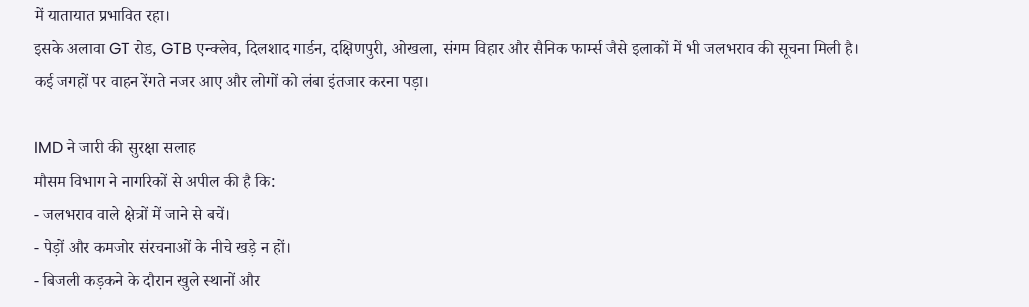में यातायात प्रभावित रहा।
इसके अलावा GT रोड, GTB एन्क्लेव, दिलशाद गार्डन, दक्षिणपुरी, ओखला, संगम विहार और सैनिक फार्म्स जैसे इलाकों में भी जलभराव की सूचना मिली है। कई जगहों पर वाहन रेंगते नजर आए और लोगों को लंबा इंतजार करना पड़ा।

IMD ने जारी की सुरक्षा सलाह
मौसम विभाग ने नागरिकों से अपील की है कि:
- जलभराव वाले क्षेत्रों में जाने से बचें।
- पेड़ों और कमजोर संरचनाओं के नीचे खड़े न हों।
- बिजली कड़कने के दौरान खुले स्थानों और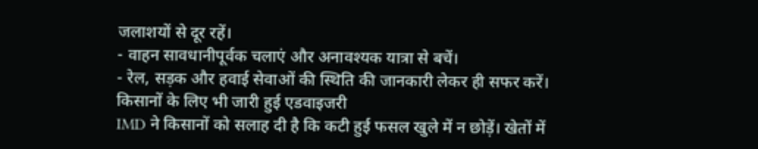जलाशयों से दूर रहें।
- वाहन सावधानीपूर्वक चलाएं और अनावश्यक यात्रा से बचें।
- रेल, सड़क और हवाई सेवाओं की स्थिति की जानकारी लेकर ही सफर करें।
किसानों के लिए भी जारी हुई एडवाइजरी
IMD ने किसानों को सलाह दी है कि कटी हुई फसल खुले में न छोड़ें। खेतों में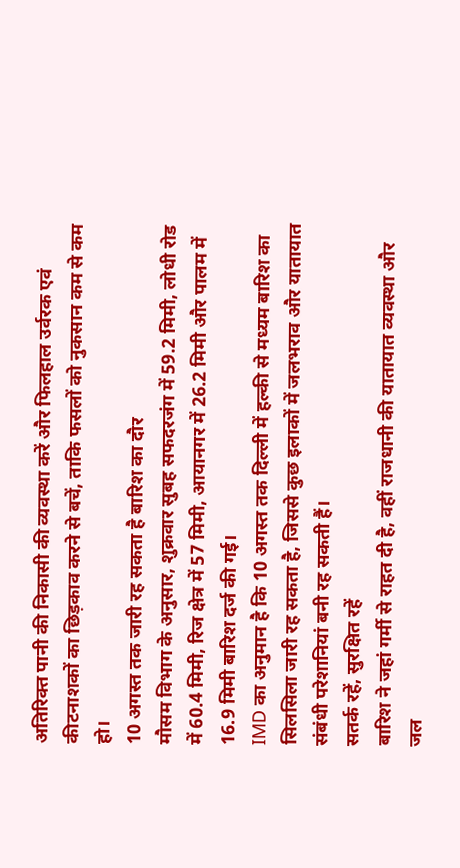अतिरिक्त पानी की निकासी की व्यवस्था करें और फिलहाल उर्वरक एवं कीटनाशकों का छिड़काव करने से बचें, ताकि फसलों को नुकसान कम से कम हो।
10 अगस्त तक जारी रह सकता है बारिश का दौर
मौसम विभाग के अनुसार, शुक्रवार सुबह सफदरजंग में 59.2 मिमी, लोधी रोड में 60.4 मिमी, रिज क्षेत्र में 57 मिमी, आयानगर में 26.2 मिमी और पालम में 16.9 मिमी बारिश दर्ज की गई।
IMD का अनुमान है कि 10 अगस्त तक दिल्ली में हल्की से मध्यम बारिश का सिलसिला जारी रह सकता है, जिससे कुछ इलाकों में जलभराव और यातायात संबंधी परेशानियां बनी रह सकती हैं।
सतर्क रहें, सुरक्षित रहें
बारिश ने जहां गर्मी से राहत दी है, वहीं राजधानी की यातायात व्यवस्था और जल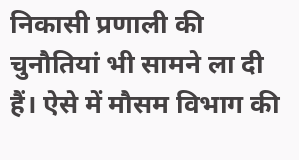निकासी प्रणाली की चुनौतियां भी सामने ला दी हैं। ऐसे में मौसम विभाग की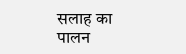सलाह का पालन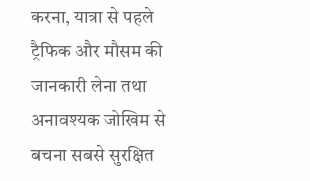करना, यात्रा से पहले ट्रैफिक और मौसम की जानकारी लेना तथा अनावश्यक जोखिम से बचना सबसे सुरक्षित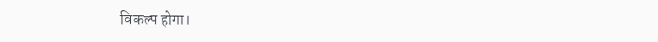विकल्प होगा।